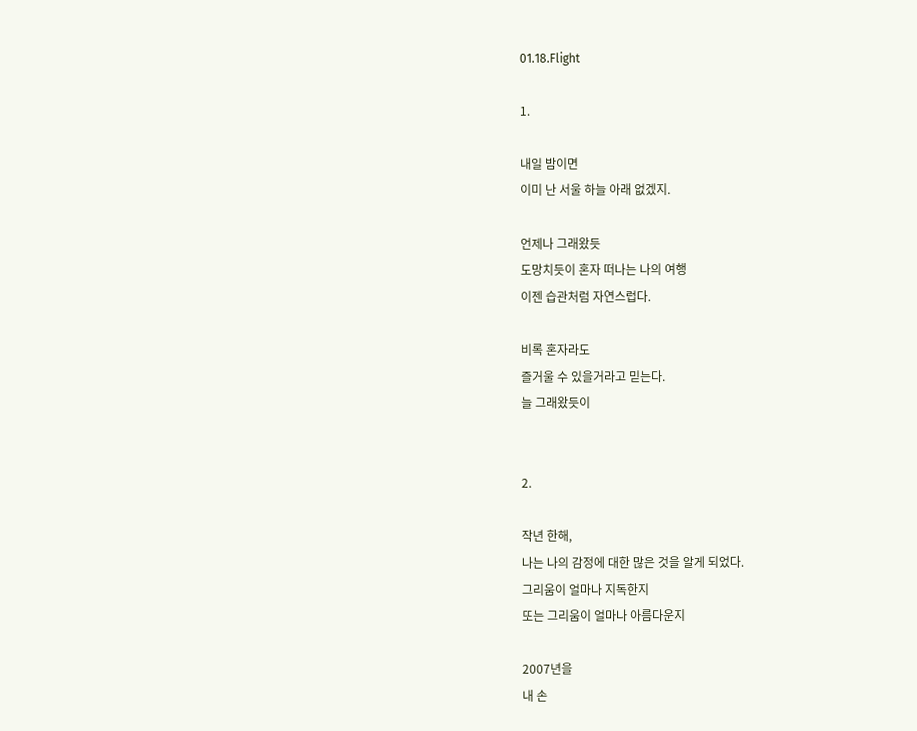01.18.Flight

1.

내일 밤이면
이미 난 서울 하늘 아래 없겠지.

언제나 그래왔듯
도망치듯이 혼자 떠나는 나의 여행
이젠 습관처럼 자연스럽다.

비록 혼자라도
즐거울 수 있을거라고 믿는다.
늘 그래왔듯이


2.

작년 한해,
나는 나의 감정에 대한 많은 것을 알게 되었다.
그리움이 얼마나 지독한지
또는 그리움이 얼마나 아름다운지

2007년을
내 손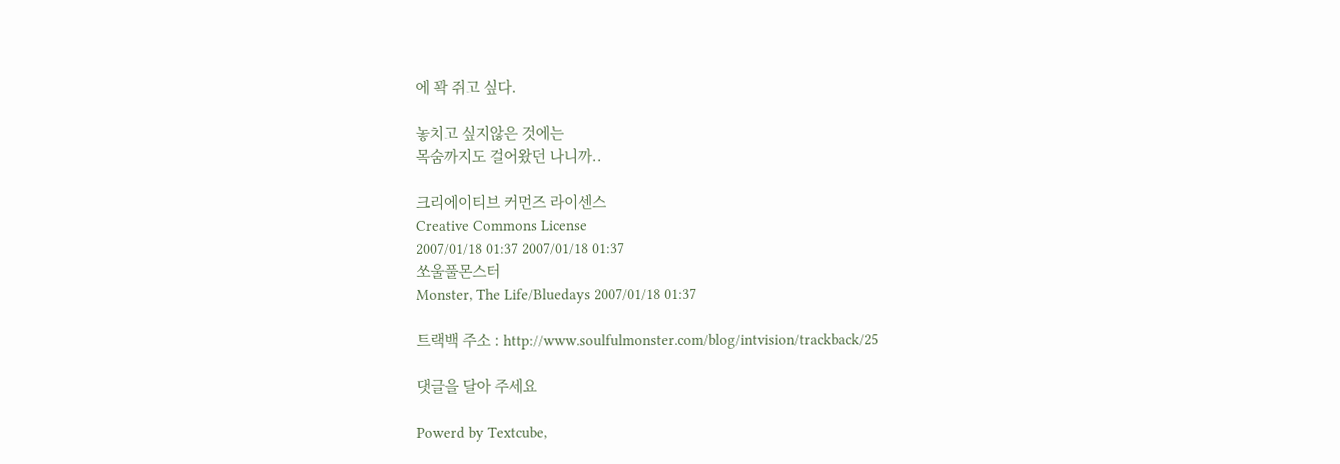에 꽉 쥐고 싶다.

놓치고 싶지않은 것에는
목숨까지도 걸어왔던 나니까..

크리에이티브 커먼즈 라이센스
Creative Commons License
2007/01/18 01:37 2007/01/18 01:37
쏘울풀몬스터
Monster, The Life/Bluedays 2007/01/18 01:37

트랙백 주소 : http://www.soulfulmonster.com/blog/intvision/trackback/25

댓글을 달아 주세요

Powerd by Textcube,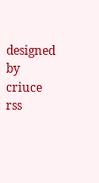designed by criuce
rss